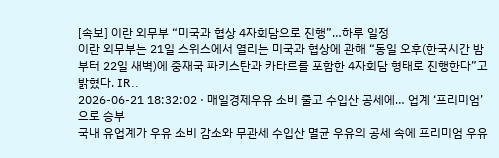[속보] 이란 외무부 “미국과 협상 4자회담으로 진행”…하루 일정
이란 외무부는 21일 스위스에서 열리는 미국과 협상에 관해 “동일 오후(한국시간 밤부터 22일 새벽)에 중재국 파키스탄과 카타르를 포함한 4자회담 형태로 진행한다”고 밝혔다. IR..
2026-06-21 18:32:02 · 매일경제우유 소비 줄고 수입산 공세에… 업계 ‘프리미엄’으로 승부
국내 유업계가 우유 소비 감소와 무관세 수입산 멸균 우유의 공세 속에 프리미엄 우유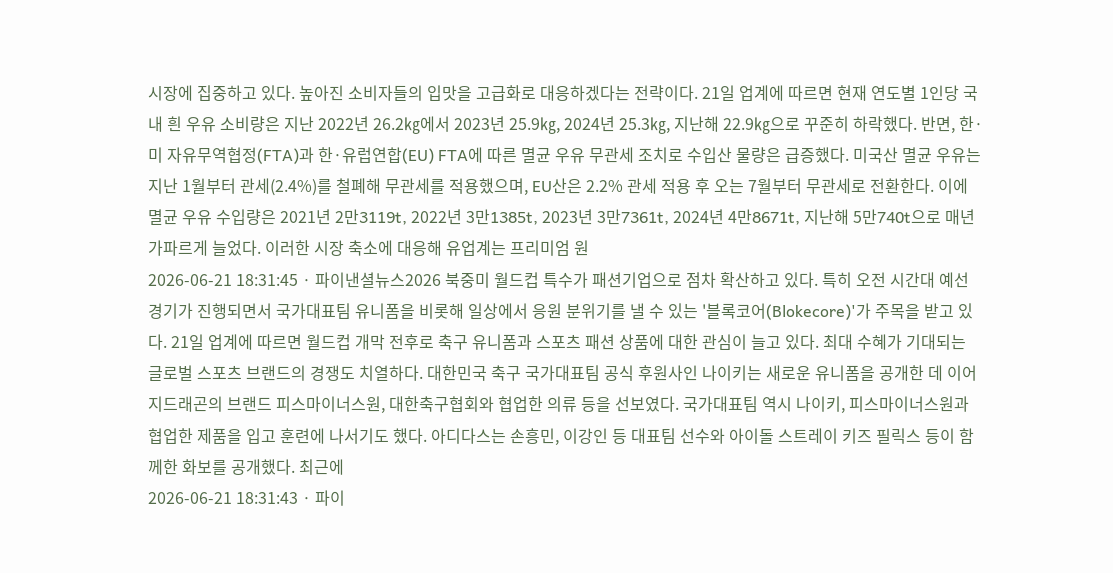시장에 집중하고 있다. 높아진 소비자들의 입맛을 고급화로 대응하겠다는 전략이다. 21일 업계에 따르면 현재 연도별 1인당 국내 흰 우유 소비량은 지난 2022년 26.2㎏에서 2023년 25.9㎏, 2024년 25.3㎏, 지난해 22.9㎏으로 꾸준히 하락했다. 반면, 한·미 자유무역협정(FTA)과 한·유럽연합(EU) FTA에 따른 멸균 우유 무관세 조치로 수입산 물량은 급증했다. 미국산 멸균 우유는 지난 1월부터 관세(2.4%)를 철폐해 무관세를 적용했으며, EU산은 2.2% 관세 적용 후 오는 7월부터 무관세로 전환한다. 이에 멸균 우유 수입량은 2021년 2만3119t, 2022년 3만1385t, 2023년 3만7361t, 2024년 4만8671t, 지난해 5만740t으로 매년 가파르게 늘었다. 이러한 시장 축소에 대응해 유업계는 프리미엄 원
2026-06-21 18:31:45 · 파이낸셜뉴스2026 북중미 월드컵 특수가 패션기업으로 점차 확산하고 있다. 특히 오전 시간대 예선 경기가 진행되면서 국가대표팀 유니폼을 비롯해 일상에서 응원 분위기를 낼 수 있는 '블록코어(Blokecore)'가 주목을 받고 있다. 21일 업계에 따르면 월드컵 개막 전후로 축구 유니폼과 스포츠 패션 상품에 대한 관심이 늘고 있다. 최대 수혜가 기대되는 글로벌 스포츠 브랜드의 경쟁도 치열하다. 대한민국 축구 국가대표팀 공식 후원사인 나이키는 새로운 유니폼을 공개한 데 이어 지드래곤의 브랜드 피스마이너스원, 대한축구협회와 협업한 의류 등을 선보였다. 국가대표팀 역시 나이키, 피스마이너스원과 협업한 제품을 입고 훈련에 나서기도 했다. 아디다스는 손흥민, 이강인 등 대표팀 선수와 아이돌 스트레이 키즈 필릭스 등이 함께한 화보를 공개했다. 최근에
2026-06-21 18:31:43 · 파이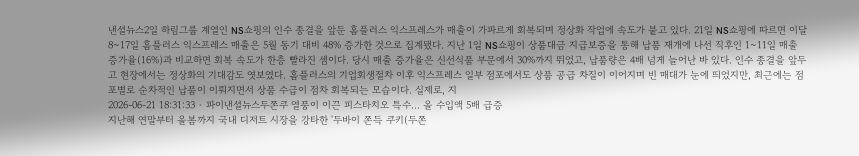낸셜뉴스2일 하림그룹 계열인 NS쇼핑의 인수 종결을 앞둔 홈플러스 익스프레스가 매출이 가파르게 회복되며 정상화 작업에 속도가 붙고 있다. 21일 NS쇼핑에 따르면 이달 8~17일 홈플러스 익스프레스 매출은 5월 동기 대비 48% 증가한 것으로 집계됐다. 지난 1일 NS쇼핑이 상품대금 지급보증을 통해 납품 재개에 나선 직후인 1~11일 매출 증가율(16%)과 비교하면 회복 속도가 한층 빨라진 셈이다. 당시 매출 증가율은 신선식품 부문에서 30%까지 뛰었고, 납품량은 4배 넘게 늘어난 바 있다. 인수 종결을 앞두고 현장에서는 정상화의 기대감도 엿보였다. 홈플러스의 기업회생절차 이후 익스프레스 일부 점포에서도 상품 공급 차질이 이어지며 빈 매대가 눈에 띄었지만, 최근에는 점포별로 순차적인 납품이 이뤄지면서 상품 수급이 점차 회복되는 모습이다. 실제로, 지
2026-06-21 18:31:33 · 파이낸셜뉴스두쫀쿠 열풍이 이끈 피스타치오 특수… 올 수입액 5배 급증
지난해 연말부터 올봄까지 국내 디저트 시장을 강타한 '두바이 쫀득 쿠키(두쫀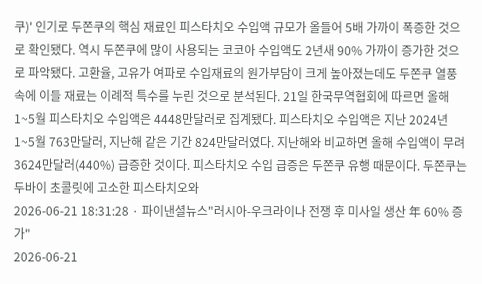쿠)' 인기로 두쫀쿠의 핵심 재료인 피스타치오 수입액 규모가 올들어 5배 가까이 폭증한 것으로 확인됐다. 역시 두쫀쿠에 많이 사용되는 코코아 수입액도 2년새 90% 가까이 증가한 것으로 파악됐다. 고환율, 고유가 여파로 수입재료의 원가부담이 크게 높아졌는데도 두쫀쿠 열풍 속에 이들 재료는 이례적 특수를 누린 것으로 분석된다. 21일 한국무역협회에 따르면 올해 1~5월 피스타치오 수입액은 4448만달러로 집계됐다. 피스타치오 수입액은 지난 2024년 1~5월 763만달러, 지난해 같은 기간 824만달러였다. 지난해와 비교하면 올해 수입액이 무려 3624만달러(440%) 급증한 것이다. 피스타치오 수입 급증은 두쫀쿠 유행 때문이다. 두쫀쿠는 두바이 초콜릿에 고소한 피스타치오와
2026-06-21 18:31:28 · 파이낸셜뉴스"러시아-우크라이나 전쟁 후 미사일 생산 年 60% 증가"
2026-06-21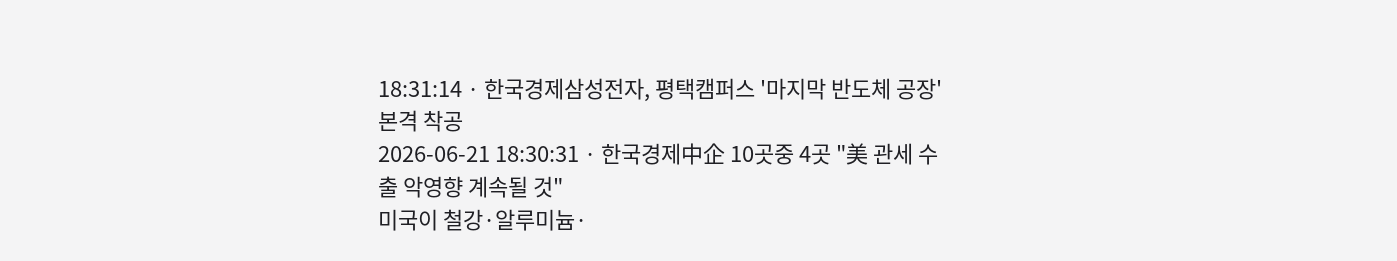18:31:14 · 한국경제삼성전자, 평택캠퍼스 '마지막 반도체 공장' 본격 착공
2026-06-21 18:30:31 · 한국경제中企 10곳중 4곳 "美 관세 수출 악영향 계속될 것"
미국이 철강·알루미늄·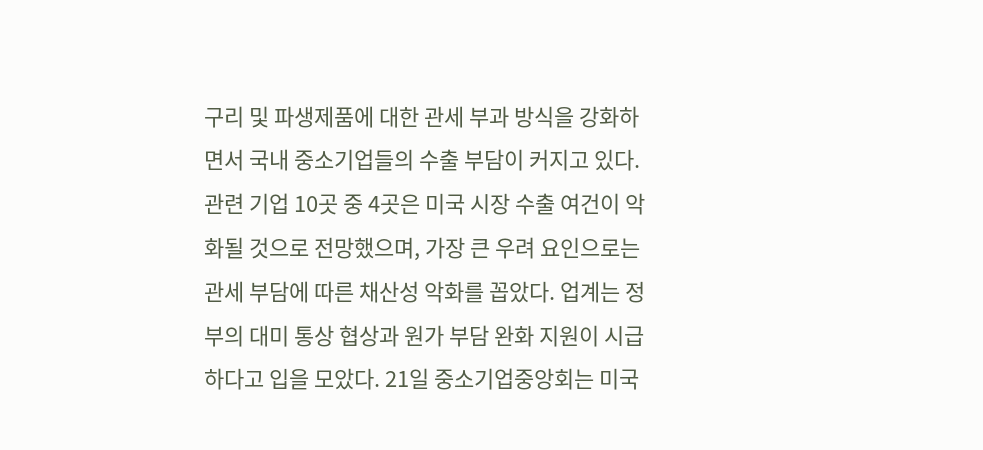구리 및 파생제품에 대한 관세 부과 방식을 강화하면서 국내 중소기업들의 수출 부담이 커지고 있다. 관련 기업 10곳 중 4곳은 미국 시장 수출 여건이 악화될 것으로 전망했으며, 가장 큰 우려 요인으로는 관세 부담에 따른 채산성 악화를 꼽았다. 업계는 정부의 대미 통상 협상과 원가 부담 완화 지원이 시급하다고 입을 모았다. 21일 중소기업중앙회는 미국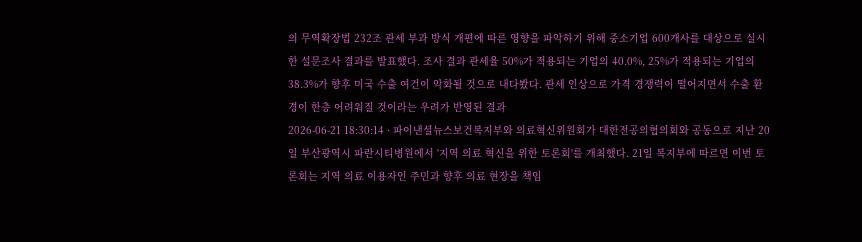의 무역확장법 232조 관세 부과 방식 개편에 따른 영향을 파악하기 위해 중소기업 600개사를 대상으로 실시한 설문조사 결과를 발표했다. 조사 결과 관세율 50%가 적용되는 기업의 40.0%, 25%가 적용되는 기업의 38.3%가 향후 미국 수출 여건이 악화될 것으로 내다봤다. 관세 인상으로 가격 경쟁력이 떨어지면서 수출 환경이 한층 어려워질 것이라는 우려가 반영된 결과
2026-06-21 18:30:14 · 파이낸셜뉴스보건복지부와 의료혁신위원회가 대한전공의협의회와 공동으로 지난 20일 부산광역시 파란시티병원에서 '지역 의료 혁신을 위한 토론회'를 개최했다. 21일 복지부에 따르면 이번 토론회는 지역 의료 이용자인 주민과 향후 의료 현장을 책임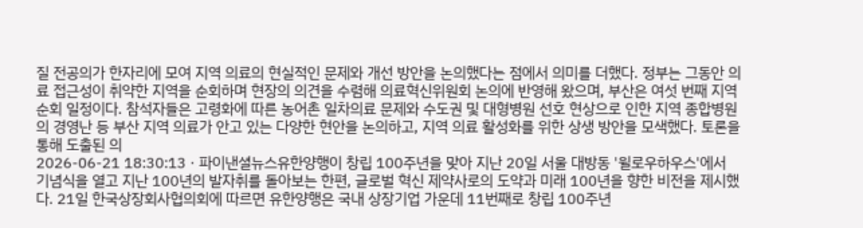질 전공의가 한자리에 모여 지역 의료의 현실적인 문제와 개선 방안을 논의했다는 점에서 의미를 더했다. 정부는 그동안 의료 접근성이 취약한 지역을 순회하며 현장의 의견을 수렴해 의료혁신위원회 논의에 반영해 왔으며, 부산은 여섯 번째 지역 순회 일정이다. 참석자들은 고령화에 따른 농어촌 일차의료 문제와 수도권 및 대형병원 선호 현상으로 인한 지역 종합병원의 경영난 등 부산 지역 의료가 안고 있는 다양한 현안을 논의하고, 지역 의료 활성화를 위한 상생 방안을 모색했다. 토론을 통해 도출된 의
2026-06-21 18:30:13 · 파이낸셜뉴스유한양행이 창립 100주년을 맞아 지난 20일 서울 대방동 '윌로우하우스'에서 기념식을 열고 지난 100년의 발자취를 돌아보는 한편, 글로벌 혁신 제약사로의 도약과 미래 100년을 향한 비전을 제시했다. 21일 한국상장회사협의회에 따르면 유한양행은 국내 상장기업 가운데 11번째로 창립 100주년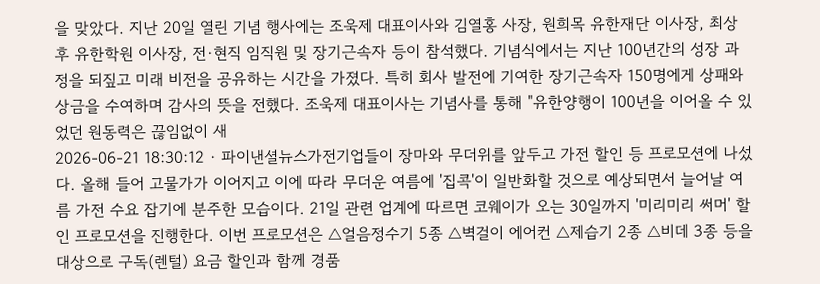을 맞았다. 지난 20일 열린 기념 행사에는 조욱제 대표이사와 김열홍 사장, 원희목 유한재단 이사장, 최상후 유한학원 이사장, 전·현직 임직원 및 장기근속자 등이 참석했다. 기념식에서는 지난 100년간의 성장 과정을 되짚고 미래 비전을 공유하는 시간을 가졌다. 특히 회사 발전에 기여한 장기근속자 150명에게 상패와 상금을 수여하며 감사의 뜻을 전했다. 조욱제 대표이사는 기념사를 통해 "유한양행이 100년을 이어올 수 있었던 원동력은 끊임없이 새
2026-06-21 18:30:12 · 파이낸셜뉴스가전기업들이 장마와 무더위를 앞두고 가전 할인 등 프로모션에 나섰다. 올해 들어 고물가가 이어지고 이에 따라 무더운 여름에 '집콕'이 일반화할 것으로 예상되면서 늘어날 여름 가전 수요 잡기에 분주한 모습이다. 21일 관련 업계에 따르면 코웨이가 오는 30일까지 '미리미리 써머' 할인 프로모션을 진행한다. 이번 프로모션은 △얼음정수기 5종 △벽걸이 에어컨 △제습기 2종 △비데 3종 등을 대상으로 구독(렌털) 요금 할인과 함께 경품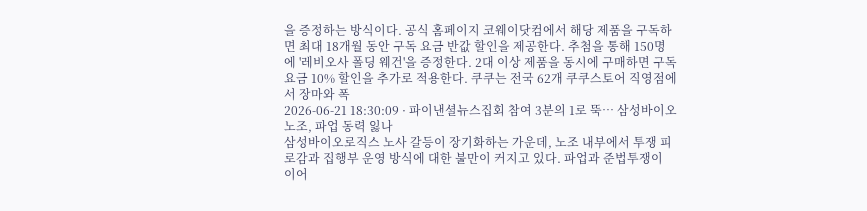을 증정하는 방식이다. 공식 홈페이지 코웨이닷컴에서 해당 제품을 구독하면 최대 18개월 동안 구독 요금 반값 할인을 제공한다. 추첨을 통해 150명에 '레비오사 폴딩 웨건'을 증정한다. 2대 이상 제품을 동시에 구매하면 구독 요금 10% 할인을 추가로 적용한다. 쿠쿠는 전국 62개 쿠쿠스토어 직영점에서 장마와 폭
2026-06-21 18:30:09 · 파이낸셜뉴스집회 참여 3분의 1로 뚝… 삼성바이오 노조, 파업 동력 잃나
삼성바이오로직스 노사 갈등이 장기화하는 가운데, 노조 내부에서 투쟁 피로감과 집행부 운영 방식에 대한 불만이 커지고 있다. 파업과 준법투쟁이 이어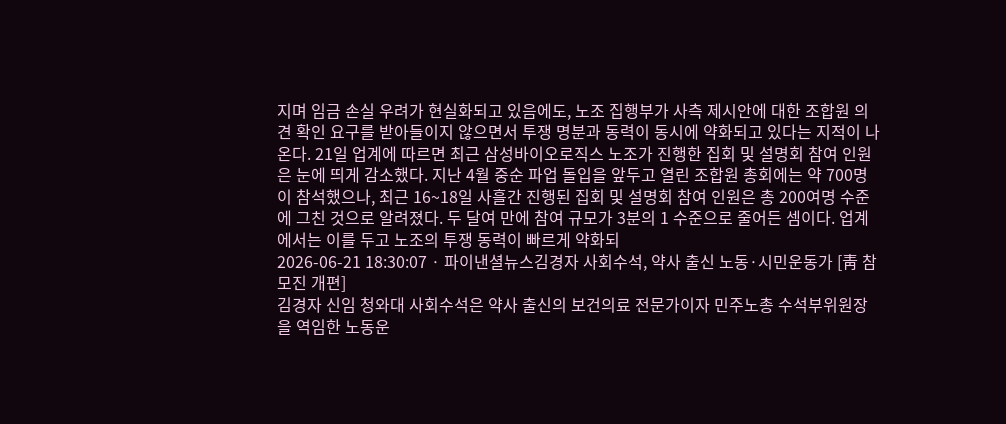지며 임금 손실 우려가 현실화되고 있음에도, 노조 집행부가 사측 제시안에 대한 조합원 의견 확인 요구를 받아들이지 않으면서 투쟁 명분과 동력이 동시에 약화되고 있다는 지적이 나온다. 21일 업계에 따르면 최근 삼성바이오로직스 노조가 진행한 집회 및 설명회 참여 인원은 눈에 띄게 감소했다. 지난 4월 중순 파업 돌입을 앞두고 열린 조합원 총회에는 약 700명이 참석했으나, 최근 16~18일 사흘간 진행된 집회 및 설명회 참여 인원은 총 200여명 수준에 그친 것으로 알려졌다. 두 달여 만에 참여 규모가 3분의 1 수준으로 줄어든 셈이다. 업계에서는 이를 두고 노조의 투쟁 동력이 빠르게 약화되
2026-06-21 18:30:07 · 파이낸셜뉴스김경자 사회수석, 약사 출신 노동·시민운동가 [靑 참모진 개편]
김경자 신임 청와대 사회수석은 약사 출신의 보건의료 전문가이자 민주노총 수석부위원장을 역임한 노동운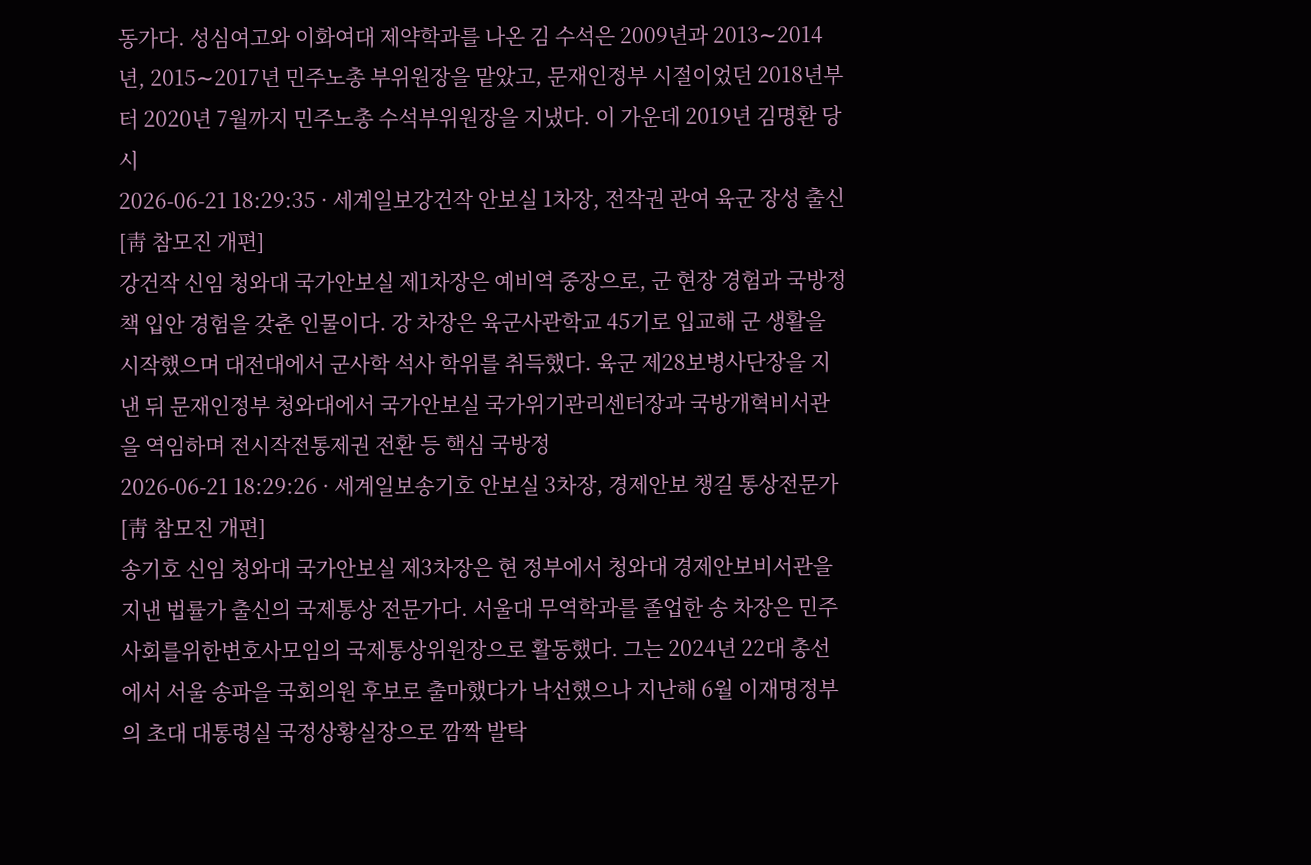동가다. 성심여고와 이화여대 제약학과를 나온 김 수석은 2009년과 2013∼2014년, 2015∼2017년 민주노총 부위원장을 맡았고, 문재인정부 시절이었던 2018년부터 2020년 7월까지 민주노총 수석부위원장을 지냈다. 이 가운데 2019년 김명환 당시
2026-06-21 18:29:35 · 세계일보강건작 안보실 1차장, 전작권 관여 육군 장성 출신 [靑 참모진 개편]
강건작 신임 청와대 국가안보실 제1차장은 예비역 중장으로, 군 현장 경험과 국방정책 입안 경험을 갖춘 인물이다. 강 차장은 육군사관학교 45기로 입교해 군 생활을 시작했으며 대전대에서 군사학 석사 학위를 취득했다. 육군 제28보병사단장을 지낸 뒤 문재인정부 청와대에서 국가안보실 국가위기관리센터장과 국방개혁비서관을 역임하며 전시작전통제권 전환 등 핵심 국방정
2026-06-21 18:29:26 · 세계일보송기호 안보실 3차장, 경제안보 챙길 통상전문가 [靑 참모진 개편]
송기호 신임 청와대 국가안보실 제3차장은 현 정부에서 청와대 경제안보비서관을 지낸 법률가 출신의 국제통상 전문가다. 서울대 무역학과를 졸업한 송 차장은 민주사회를위한변호사모임의 국제통상위원장으로 활동했다. 그는 2024년 22대 총선에서 서울 송파을 국회의원 후보로 출마했다가 낙선했으나 지난해 6월 이재명정부의 초대 대통령실 국정상황실장으로 깜짝 발탁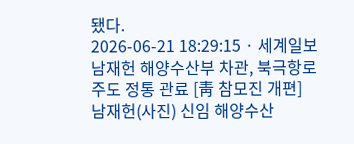됐다.
2026-06-21 18:29:15 · 세계일보남재헌 해양수산부 차관, 북극항로 주도 정통 관료 [靑 참모진 개편]
남재헌(사진) 신임 해양수산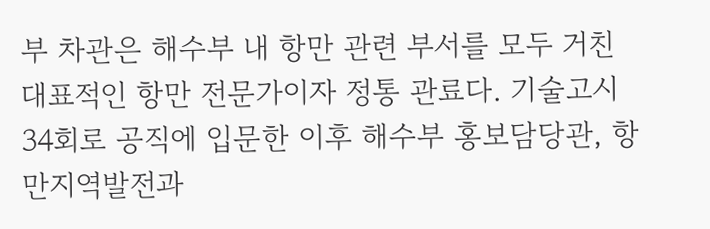부 차관은 해수부 내 항만 관련 부서를 모두 거친 대표적인 항만 전문가이자 정통 관료다. 기술고시 34회로 공직에 입문한 이후 해수부 홍보담당관, 항만지역발전과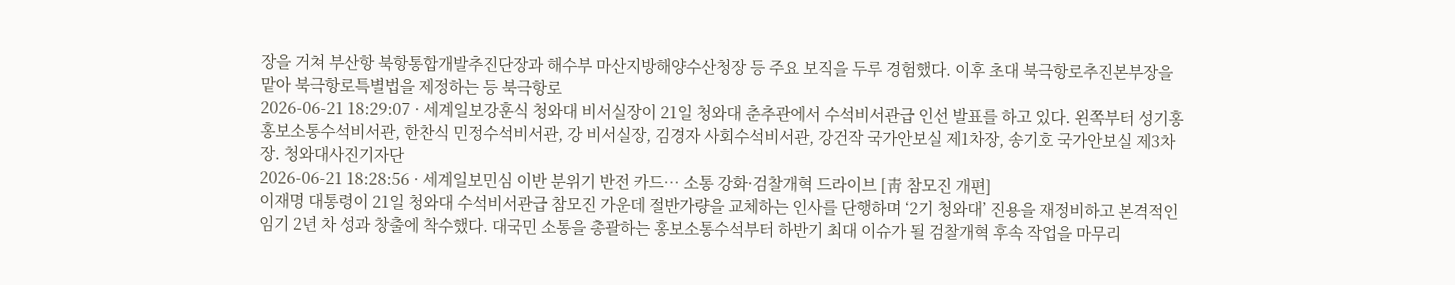장을 거쳐 부산항 북항통합개발추진단장과 해수부 마산지방해양수산청장 등 주요 보직을 두루 경험했다. 이후 초대 북극항로추진본부장을 맡아 북극항로특별법을 제정하는 등 북극항로
2026-06-21 18:29:07 · 세계일보강훈식 청와대 비서실장이 21일 청와대 춘추관에서 수석비서관급 인선 발표를 하고 있다. 왼쪽부터 성기홍 홍보소통수석비서관, 한찬식 민정수석비서관, 강 비서실장, 김경자 사회수석비서관, 강건작 국가안보실 제1차장, 송기호 국가안보실 제3차장. 청와대사진기자단
2026-06-21 18:28:56 · 세계일보민심 이반 분위기 반전 카드… 소통 강화·검찰개혁 드라이브 [靑 참모진 개편]
이재명 대통령이 21일 청와대 수석비서관급 참모진 가운데 절반가량을 교체하는 인사를 단행하며 ‘2기 청와대’ 진용을 재정비하고 본격적인 임기 2년 차 성과 창출에 착수했다. 대국민 소통을 총괄하는 홍보소통수석부터 하반기 최대 이슈가 될 검찰개혁 후속 작업을 마무리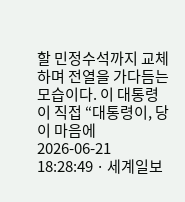할 민정수석까지 교체하며 전열을 가다듬는 모습이다. 이 대통령이 직접 “대통령이, 당이 마음에
2026-06-21 18:28:49 · 세계일보